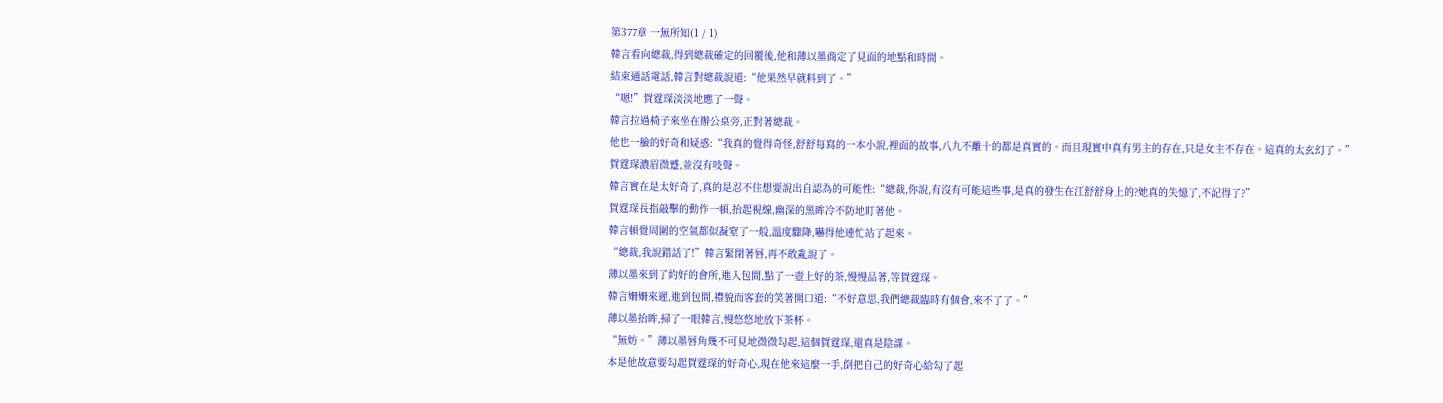第377章 一無所知(1 / 1)
韓言看向總裁,得到總裁確定的回覆後,他和薄以墨商定了見面的地點和時間。
結束通話電話,韓言對總裁說道:“他果然早就料到了。”
“嗯!”賀霆琛淡淡地應了一聲。
韓言拉過椅子來坐在辦公桌旁,正對著總裁。
他也一臉的好奇和疑惑:“我真的覺得奇怪,舒舒每寫的一本小說,裡面的故事,八九不離十的都是真實的。而且現實中真有男主的存在,只是女主不存在。這真的太玄幻了。”
賀霆琛濃眉微蹙,並沒有吱聲。
韓言實在是太好奇了,真的是忍不住想要說出自認為的可能性:“總裁,你說,有沒有可能這些事,是真的發生在江舒舒身上的?她真的失憶了,不記得了?”
賀霆琛長指敲擊的動作一頓,抬起視線,幽深的黑眸冷不防地盯著他。
韓言頓覺周圍的空氣都似凝窒了一般,溫度驟降,嚇得他連忙站了起來。
“總裁,我說錯話了!”韓言緊閉著唇,再不敢亂說了。
薄以墨來到了約好的會所,進入包間,點了一壺上好的茶,慢慢品著,等賀霆琛。
韓言姍姍來遲,進到包間,禮貌而客套的笑著開口道:“不好意思,我們總裁臨時有個會,來不了了。”
薄以墨抬眸,掃了一眼韓言,慢悠悠地放下茶杯。
“無妨。”薄以墨唇角幾不可見地微微勾起,這個賀霆琛,還真是陰謀。
本是他故意要勾起賀霆琛的好奇心,現在他來這麼一手,倒把自己的好奇心給勾了起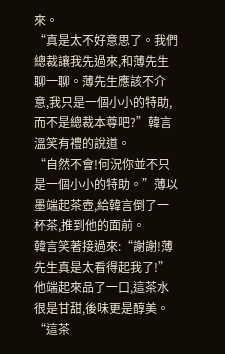來。
“真是太不好意思了。我們總裁讓我先過來,和薄先生聊一聊。薄先生應該不介意,我只是一個小小的特助,而不是總裁本尊吧?”韓言溫笑有禮的說道。
“自然不會!何況你並不只是一個小小的特助。”薄以墨端起茶壺,給韓言倒了一杯茶,推到他的面前。
韓言笑著接過來:“謝謝!薄先生真是太看得起我了!”
他端起來品了一口,這茶水很是甘甜,後味更是醇美。
“這茶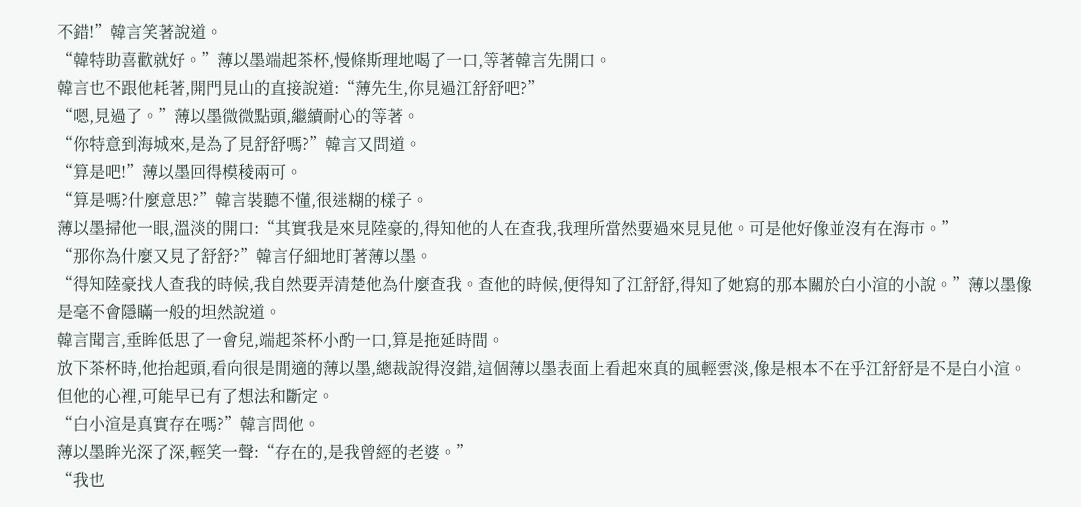不錯!”韓言笑著說道。
“韓特助喜歡就好。”薄以墨端起茶杯,慢條斯理地喝了一口,等著韓言先開口。
韓言也不跟他耗著,開門見山的直接說道:“薄先生,你見過江舒舒吧?”
“嗯,見過了。”薄以墨微微點頭,繼續耐心的等著。
“你特意到海城來,是為了見舒舒嗎?”韓言又問道。
“算是吧!”薄以墨回得模稜兩可。
“算是嗎?什麼意思?”韓言裝聽不懂,很迷糊的樣子。
薄以墨掃他一眼,溫淡的開口:“其實我是來見陸豪的,得知他的人在查我,我理所當然要過來見見他。可是他好像並沒有在海市。”
“那你為什麼又見了舒舒?”韓言仔細地盯著薄以墨。
“得知陸豪找人查我的時候,我自然要弄清楚他為什麼查我。查他的時候,便得知了江舒舒,得知了她寫的那本關於白小渲的小說。”薄以墨像是毫不會隱瞞一般的坦然說道。
韓言聞言,垂眸低思了一會兒,端起茶杯小酌一口,算是拖延時間。
放下茶杯時,他抬起頭,看向很是閒適的薄以墨,總裁說得沒錯,這個薄以墨表面上看起來真的風輕雲淡,像是根本不在乎江舒舒是不是白小渲。
但他的心裡,可能早已有了想法和斷定。
“白小渲是真實存在嗎?”韓言問他。
薄以墨眸光深了深,輕笑一聲:“存在的,是我曾經的老婆。”
“我也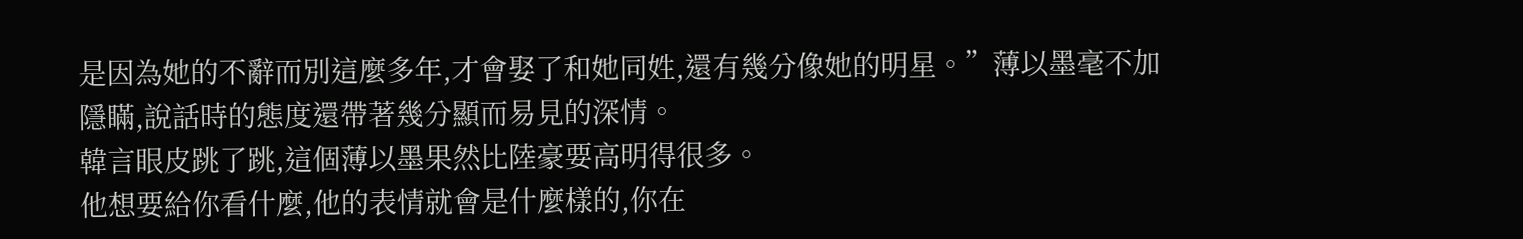是因為她的不辭而別這麼多年,才會娶了和她同姓,還有幾分像她的明星。”薄以墨毫不加隱瞞,說話時的態度還帶著幾分顯而易見的深情。
韓言眼皮跳了跳,這個薄以墨果然比陸豪要高明得很多。
他想要給你看什麼,他的表情就會是什麼樣的,你在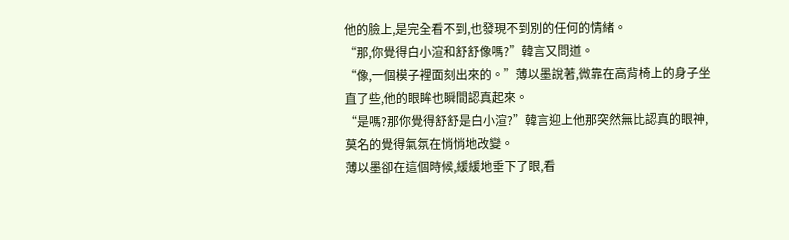他的臉上,是完全看不到,也發現不到別的任何的情緒。
“那,你覺得白小渲和舒舒像嗎?”韓言又問道。
“像,一個模子裡面刻出來的。”薄以墨說著,微靠在高背椅上的身子坐直了些,他的眼眸也瞬間認真起來。
“是嗎?那你覺得舒舒是白小渲?”韓言迎上他那突然無比認真的眼神,莫名的覺得氣氛在悄悄地改變。
薄以墨卻在這個時候,緩緩地垂下了眼,看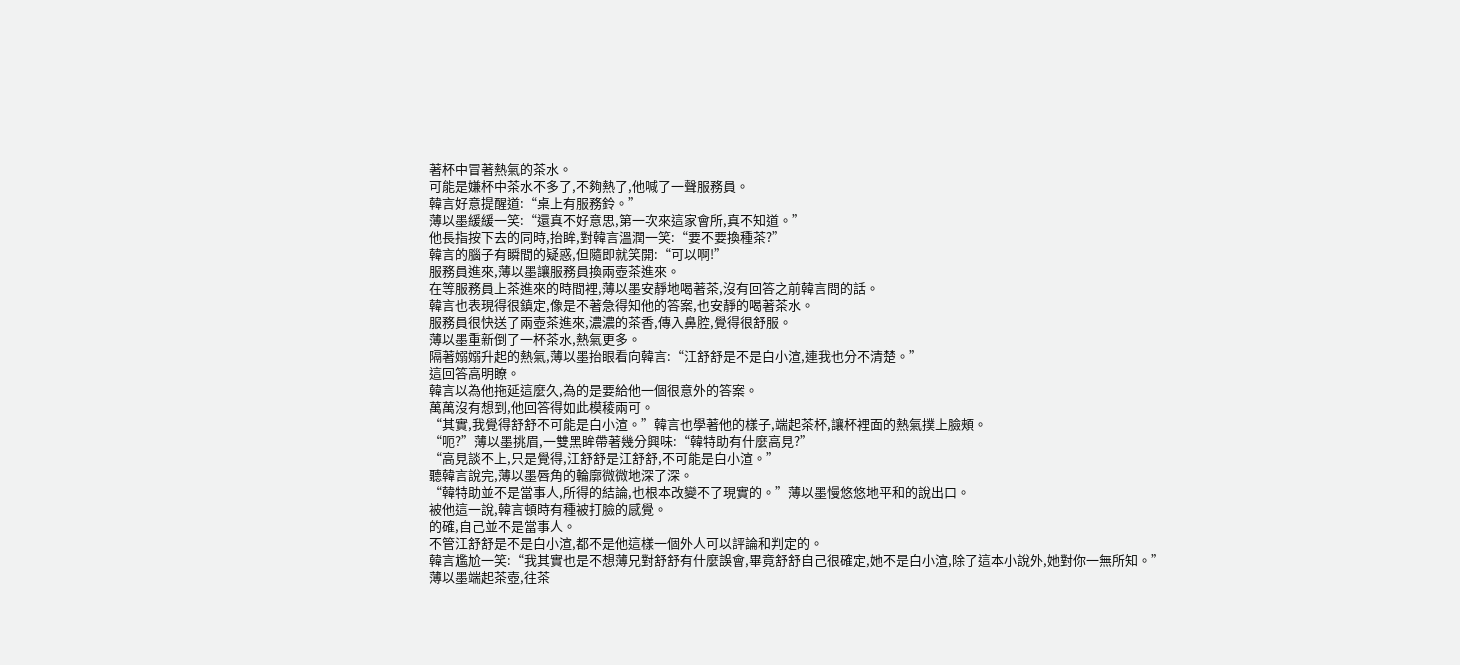著杯中冒著熱氣的茶水。
可能是嫌杯中茶水不多了,不夠熱了,他喊了一聲服務員。
韓言好意提醒道:“桌上有服務鈴。”
薄以墨緩緩一笑:“還真不好意思,第一次來這家會所,真不知道。”
他長指按下去的同時,抬眸,對韓言溫潤一笑:“要不要換種茶?”
韓言的腦子有瞬間的疑惑,但隨即就笑開:“可以啊!”
服務員進來,薄以墨讓服務員換兩壺茶進來。
在等服務員上茶進來的時間裡,薄以墨安靜地喝著茶,沒有回答之前韓言問的話。
韓言也表現得很鎮定,像是不著急得知他的答案,也安靜的喝著茶水。
服務員很快送了兩壺茶進來,濃濃的茶香,傳入鼻腔,覺得很舒服。
薄以墨重新倒了一杯茶水,熱氣更多。
隔著嫋嫋升起的熱氣,薄以墨抬眼看向韓言:“江舒舒是不是白小渲,連我也分不清楚。”
這回答高明瞭。
韓言以為他拖延這麼久,為的是要給他一個很意外的答案。
萬萬沒有想到,他回答得如此模稜兩可。
“其實,我覺得舒舒不可能是白小渲。”韓言也學著他的樣子,端起茶杯,讓杯裡面的熱氣撲上臉頰。
“呃?”薄以墨挑眉,一雙黑眸帶著幾分興味:“韓特助有什麼高見?”
“高見談不上,只是覺得,江舒舒是江舒舒,不可能是白小渲。”
聽韓言說完,薄以墨唇角的輪廓微微地深了深。
“韓特助並不是當事人,所得的結論,也根本改變不了現實的。”薄以墨慢悠悠地平和的說出口。
被他這一說,韓言頓時有種被打臉的感覺。
的確,自己並不是當事人。
不管江舒舒是不是白小渲,都不是他這樣一個外人可以評論和判定的。
韓言尷尬一笑:“我其實也是不想薄兄對舒舒有什麼誤會,畢竟舒舒自己很確定,她不是白小渲,除了這本小說外,她對你一無所知。”
薄以墨端起茶壺,往茶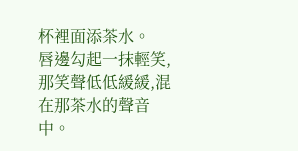杯裡面添茶水。
唇邊勾起一抹輕笑,那笑聲低低緩緩,混在那茶水的聲音中。